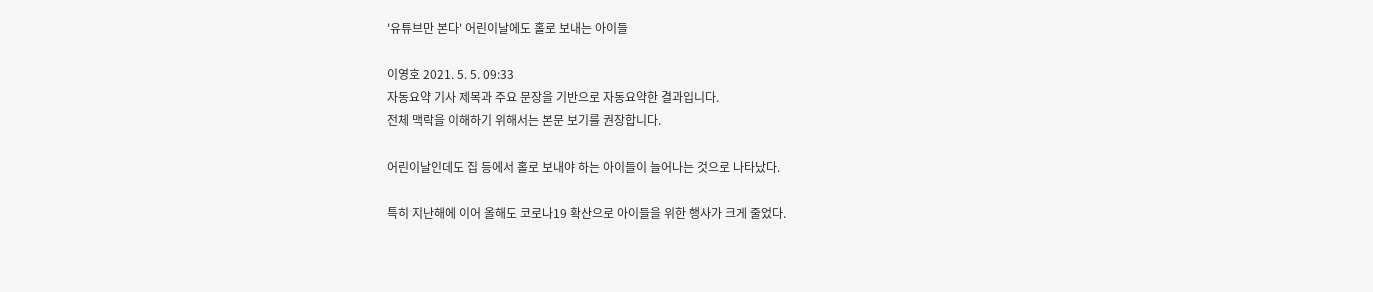'유튜브만 본다' 어린이날에도 홀로 보내는 아이들

이영호 2021. 5. 5. 09:33
자동요약 기사 제목과 주요 문장을 기반으로 자동요약한 결과입니다.
전체 맥락을 이해하기 위해서는 본문 보기를 권장합니다.

어린이날인데도 집 등에서 홀로 보내야 하는 아이들이 늘어나는 것으로 나타났다.

특히 지난해에 이어 올해도 코로나19 확산으로 아이들을 위한 행사가 크게 줄었다.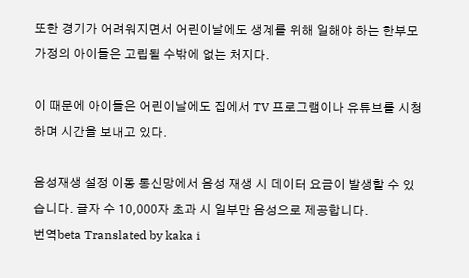또한 경기가 어려워지면서 어린이날에도 생계를 위해 일해야 하는 한부모가정의 아이들은 고립될 수밖에 없는 처지다.

이 때문에 아이들은 어린이날에도 집에서 TV 프로그램이나 유튜브를 시청하며 시간을 보내고 있다.

음성재생 설정 이동 통신망에서 음성 재생 시 데이터 요금이 발생할 수 있습니다. 글자 수 10,000자 초과 시 일부만 음성으로 제공합니다.
번역beta Translated by kaka i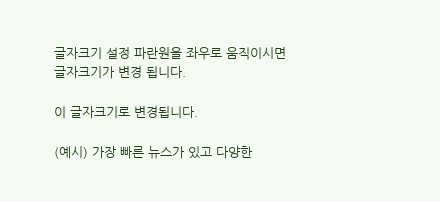글자크기 설정 파란원을 좌우로 움직이시면 글자크기가 변경 됩니다.

이 글자크기로 변경됩니다.

(예시) 가장 빠른 뉴스가 있고 다양한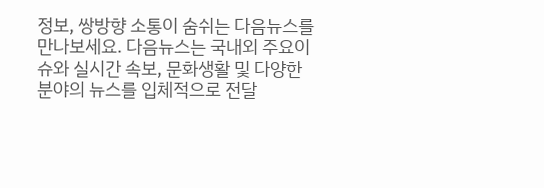정보, 쌍방향 소통이 숨쉬는 다음뉴스를 만나보세요. 다음뉴스는 국내외 주요이슈와 실시간 속보, 문화생활 및 다양한 분야의 뉴스를 입체적으로 전달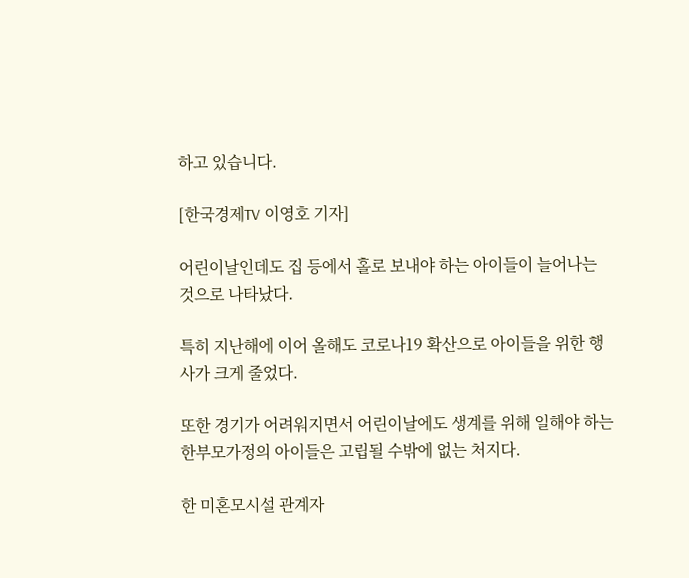하고 있습니다.

[한국경제TV 이영호 기자]

어린이날인데도 집 등에서 홀로 보내야 하는 아이들이 늘어나는 것으로 나타났다.

특히 지난해에 이어 올해도 코로나19 확산으로 아이들을 위한 행사가 크게 줄었다.

또한 경기가 어려워지면서 어린이날에도 생계를 위해 일해야 하는 한부모가정의 아이들은 고립될 수밖에 없는 처지다.

한 미혼모시설 관계자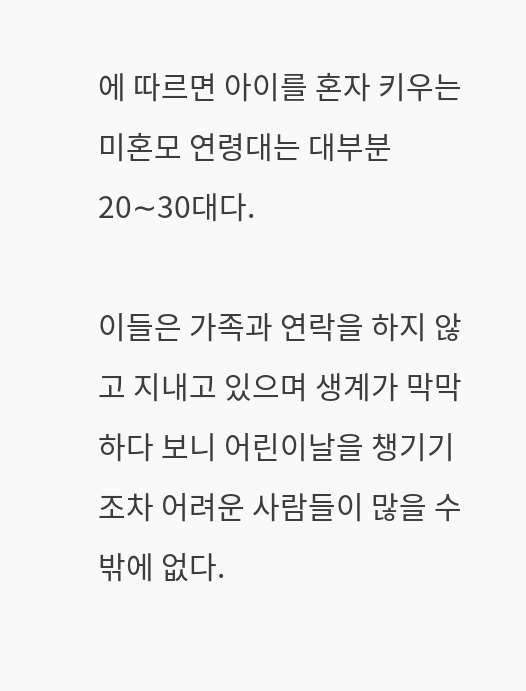에 따르면 아이를 혼자 키우는 미혼모 연령대는 대부분 20∼30대다.

이들은 가족과 연락을 하지 않고 지내고 있으며 생계가 막막하다 보니 어린이날을 챙기기조차 어려운 사람들이 많을 수밖에 없다.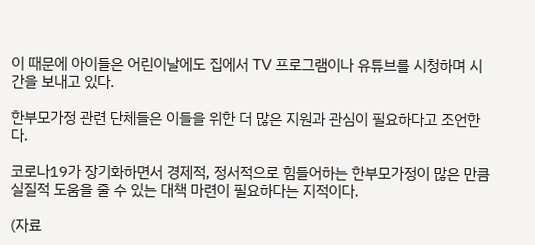이 때문에 아이들은 어린이날에도 집에서 TV 프로그램이나 유튜브를 시청하며 시간을 보내고 있다.

한부모가정 관련 단체들은 이들을 위한 더 많은 지원과 관심이 필요하다고 조언한다.

코로나19가 장기화하면서 경제적, 정서적으로 힘들어하는 한부모가정이 많은 만큼 실질적 도움을 줄 수 있는 대책 마련이 필요하다는 지적이다.

(자료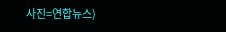사진=연합뉴스)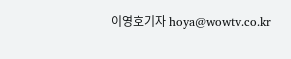이영호기자 hoya@wowtv.co.kr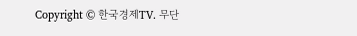Copyright © 한국경제TV. 무단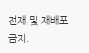전재 및 재배포 금지.